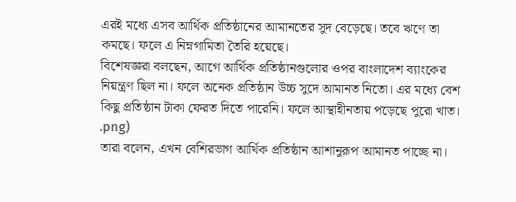এরই মধ্যে এসব আর্থিক প্রতিষ্ঠানের আমানতের সুদ বেড়েছে। তবে ঋণে তা কমছে। ফলে এ নিম্নগামিতা তৈরি হয়েছে।
বিশেষজ্ঞরা বলছেন, আগে আর্থিক প্রতিষ্ঠানগুলোর ওপর বাংলাদেশ ব্যাংকের নিয়ন্ত্রণ ছিল না। ফলে অনেক প্রতিষ্ঠান উচ্চ সুদে আমানত নিতো। এর মধ্যে বেশ কিছু প্রতিষ্ঠান টাকা ফেরত দিতে পারেনি। ফলে আস্থাহীনতায় পড়েছে পুরো খাত।
.png)
তারা বলেন, এখন বেশিরভাগ আর্থিক প্রতিষ্ঠান আশানুরূপ আমানত পাচ্ছে না।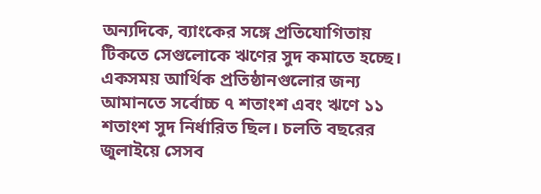অন্যদিকে, ব্যাংকের সঙ্গে প্রতিযোগিতায় টিকতে সেগুলোকে ঋণের সুদ কমাতে হচ্ছে।
একসময় আর্থিক প্রতিষ্ঠানগুলোর জন্য আমানতে সর্বোচ্চ ৭ শতাংশ এবং ঋণে ১১ শতাংশ সুদ নির্ধারিত ছিল। চলতি বছরের জুলাইয়ে সেসব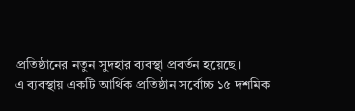প্রতিষ্ঠানের নতুন সুদহার ব্যবস্থা প্রবর্তন হয়েছে।
এ ব্যবস্থায় একটি আর্থিক প্রতিষ্ঠান সর্বোচ্চ ১৫ দশমিক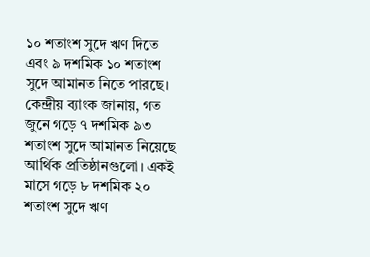১০ শতাংশ সুদে ঋণ দিতে এবং ৯ দশমিক ১০ শতাংশ সুদে আমানত নিতে পারছে।
কেন্দ্রীয় ব্যাংক জানায়, গত জুনে গড়ে ৭ দশমিক ৯৩ শতাংশ সুদে আমানত নিয়েছে আর্থিক প্রতিষ্ঠানগুলো। একই মাসে গড়ে ৮ দশমিক ২০ শতাংশ সুদে ঋণ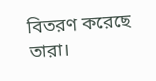বিতরণ করেছে তারা।